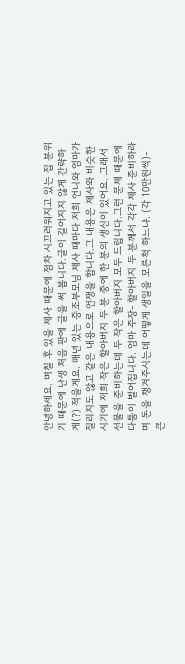안녕하세요. 며칠 후 있을 제사 때문에 점차 시끄러워지고 있는 집 분위기 때문에 난생 처음 판에 글을 써 봅니다.글이 길어지지 않게 간략하게(?) 적을게요. 매년 있는 증조부모님 제사 때마다 저희 언니와 엄마가 질리지도 않고 같은 내용으로 언쟁을 합니다.그 내용은 제사와 비슷한 시기에 저희 작은 할아버지 두 분 중에 한 분의 생신이 있어요. 그래서 선물을 준비하는데 두 작은 할아버지 모두 드립니다.그런 문제 때문에 다툼이 벌어집니다. 엄마 주장- 할아버지 두 분께서 각각 제사 준비하라며 돈을 챙겨주시는데 어떻게 생일을 모른척 하느냐. (각 10만원씩)- 큰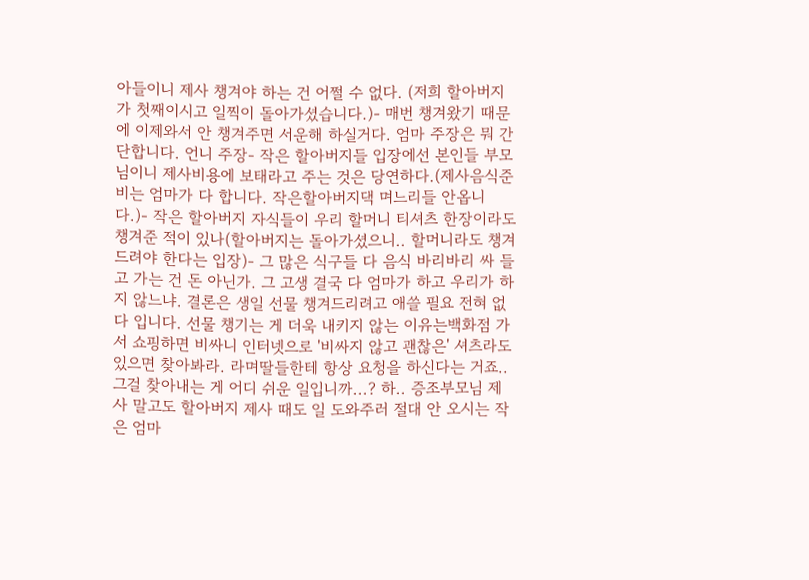아들이니 제사 챙겨야 하는 건 어쩔 수 없다. (저희 할아버지가 첫째이시고 일찍이 돌아가셨습니다.)- 매번 챙겨왔기 때문에 이제와서 안 챙겨주면 서운해 하실거다. 엄마 주장은 뭐 간단합니다. 언니 주장- 작은 할아버지들 입장에선 본인들 부모님이니 제사비용에 보태라고 주는 것은 당연하다.(제사음식준비는 엄마가 다 합니다. 작은할아버지댁 며느리들 안옵니다.)- 작은 할아버지 자식들이 우리 할머니 티셔츠 한장이라도 챙겨준 적이 있나(할아버지는 돌아가셨으니.. 할머니라도 챙겨드려야 한다는 입장)- 그 많은 식구들 다 음식 바리바리 싸 들고 가는 건 돈 아닌가. 그 고생 결국 다 엄마가 하고 우리가 하지 않느냐. 결론은 생일 선물 챙겨드리려고 애쓸 필요 전혀 없다 입니다. 선물 챙기는 게 더욱 내키지 않는 이유는백화점 가서 쇼핑하면 비싸니 인터넷으로 '비싸지 않고 괜찮은' 셔츠라도 있으면 찾아봐라. 라며딸들한테 항상 요청을 하신다는 거죠.. 그걸 찾아내는 게 어디 쉬운 일입니까...? 하.. 증조부모님 제사 말고도 할아버지 제사 때도 일 도와주러 절대 안 오시는 작은 엄마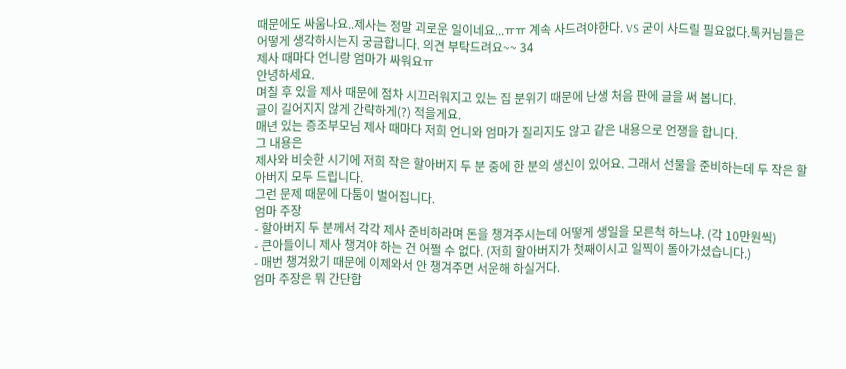때문에도 싸움나요..제사는 정말 괴로운 일이네요...ㅠㅠ 계속 사드려야한다. VS 굳이 사드릴 필요없다.톡커님들은 어떻게 생각하시는지 궁금합니다. 의견 부탁드려요~~ 34
제사 때마다 언니랑 엄마가 싸워요ㅠ
안녕하세요.
며칠 후 있을 제사 때문에 점차 시끄러워지고 있는 집 분위기 때문에 난생 처음 판에 글을 써 봅니다.
글이 길어지지 않게 간략하게(?) 적을게요.
매년 있는 증조부모님 제사 때마다 저희 언니와 엄마가 질리지도 않고 같은 내용으로 언쟁을 합니다.
그 내용은
제사와 비슷한 시기에 저희 작은 할아버지 두 분 중에 한 분의 생신이 있어요. 그래서 선물을 준비하는데 두 작은 할아버지 모두 드립니다.
그런 문제 때문에 다툼이 벌어집니다.
엄마 주장
- 할아버지 두 분께서 각각 제사 준비하라며 돈을 챙겨주시는데 어떻게 생일을 모른척 하느냐. (각 10만원씩)
- 큰아들이니 제사 챙겨야 하는 건 어쩔 수 없다. (저희 할아버지가 첫째이시고 일찍이 돌아가셨습니다.)
- 매번 챙겨왔기 때문에 이제와서 안 챙겨주면 서운해 하실거다.
엄마 주장은 뭐 간단합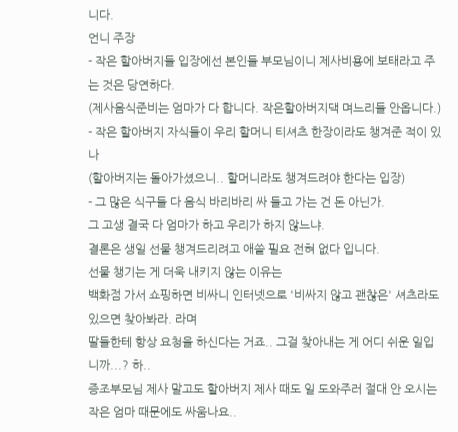니다.
언니 주장
- 작은 할아버지들 입장에선 본인들 부모님이니 제사비용에 보태라고 주는 것은 당연하다.
(제사음식준비는 엄마가 다 합니다. 작은할아버지댁 며느리들 안옵니다.)
- 작은 할아버지 자식들이 우리 할머니 티셔츠 한장이라도 챙겨준 적이 있나
(할아버지는 돌아가셨으니.. 할머니라도 챙겨드려야 한다는 입장)
- 그 많은 식구들 다 음식 바리바리 싸 들고 가는 건 돈 아닌가.
그 고생 결국 다 엄마가 하고 우리가 하지 않느냐.
결론은 생일 선물 챙겨드리려고 애쓸 필요 전혀 없다 입니다.
선물 챙기는 게 더욱 내키지 않는 이유는
백화점 가서 쇼핑하면 비싸니 인터넷으로 '비싸지 않고 괜찮은' 셔츠라도 있으면 찾아봐라. 라며
딸들한테 항상 요청을 하신다는 거죠.. 그걸 찾아내는 게 어디 쉬운 일입니까...? 하..
증조부모님 제사 말고도 할아버지 제사 때도 일 도와주러 절대 안 오시는 작은 엄마 때문에도 싸움나요..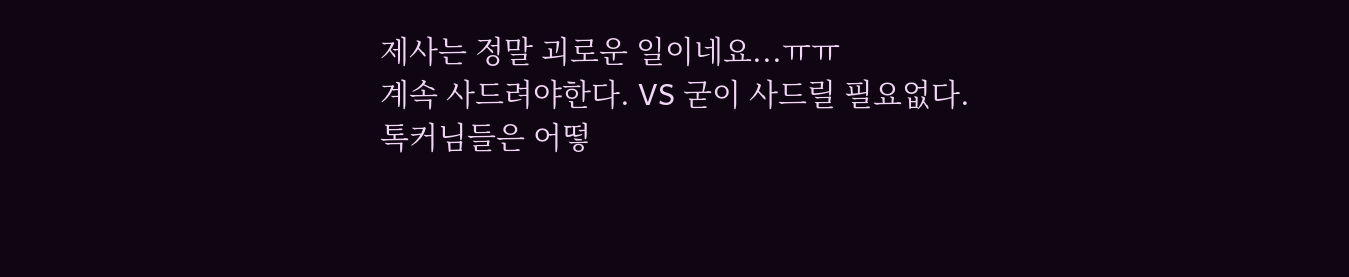제사는 정말 괴로운 일이네요...ㅠㅠ
계속 사드려야한다. VS 굳이 사드릴 필요없다.
톡커님들은 어떻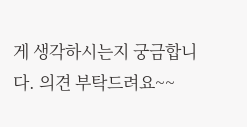게 생각하시는지 궁금합니다. 의견 부탁드려요~~